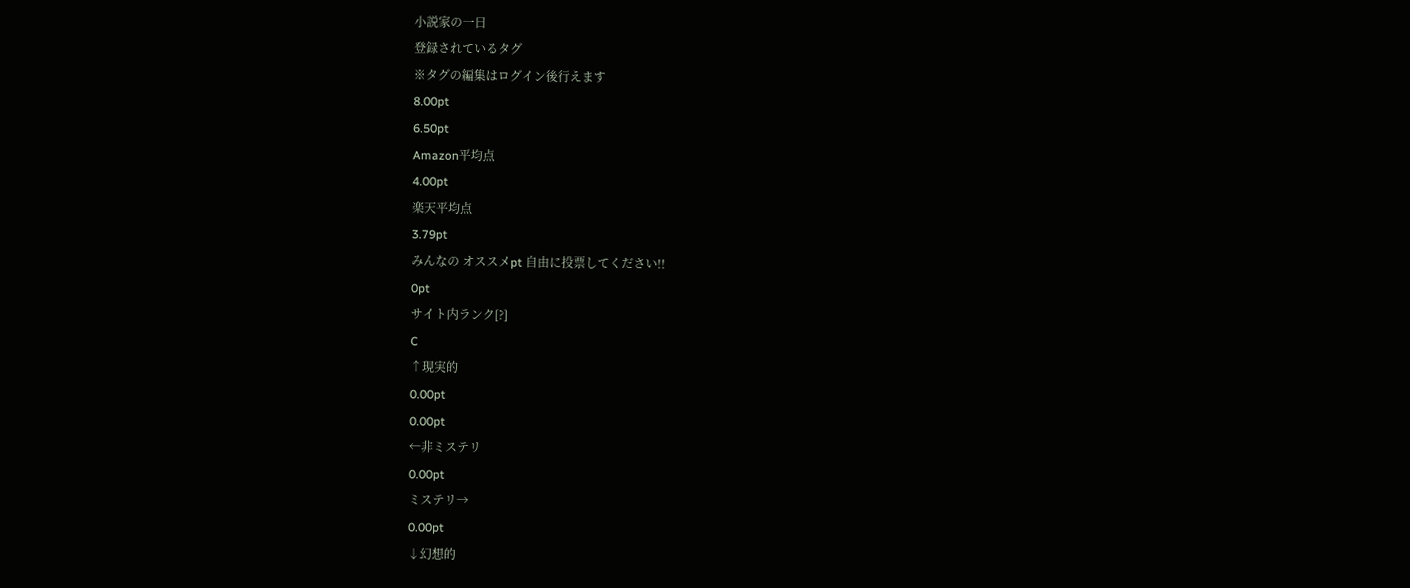小説家の一日
登録されているタグ
※タグの編集はログイン後行えます
8.00pt
6.50pt
Amazon平均点
4.00pt
楽天平均点
3.79pt
みんなの オススメpt 自由に投票してください!!
0pt
サイト内ランク[?]
C
↑現実的
0.00pt
0.00pt
←非ミステリ
0.00pt
ミステリ→
0.00pt
↓幻想的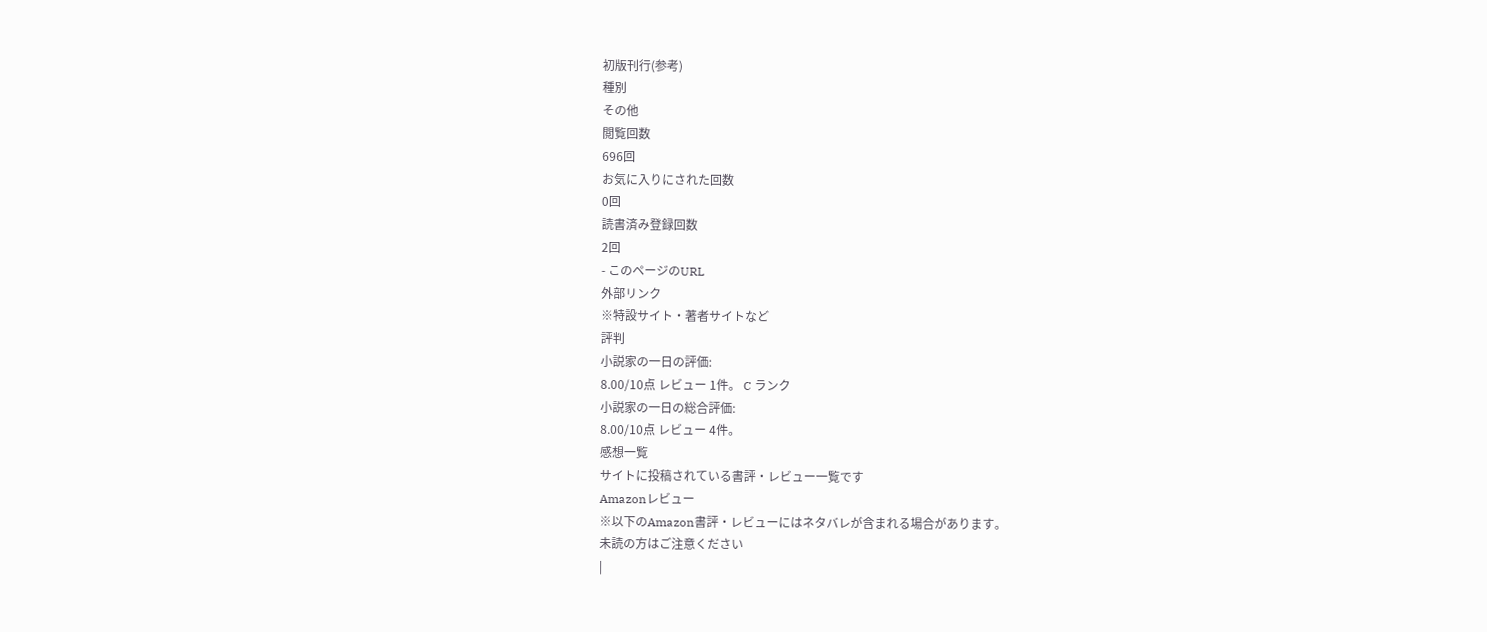初版刊行(参考)
種別
その他
閲覧回数
696回
お気に入りにされた回数
0回
読書済み登録回数
2回
- このページのURL
外部リンク
※特設サイト・著者サイトなど
評判
小説家の一日の評価:
8.00/10点 レビュー 1件。 C ランク
小説家の一日の総合評価:
8.00/10点 レビュー 4件。
感想一覧
サイトに投稿されている書評・レビュー一覧です
Amazonレビュー
※以下のAmazon書評・レビューにはネタバレが含まれる場合があります。
未読の方はご注意ください
|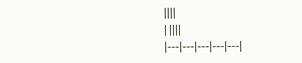||||
| ||||
|---|---|---|---|---|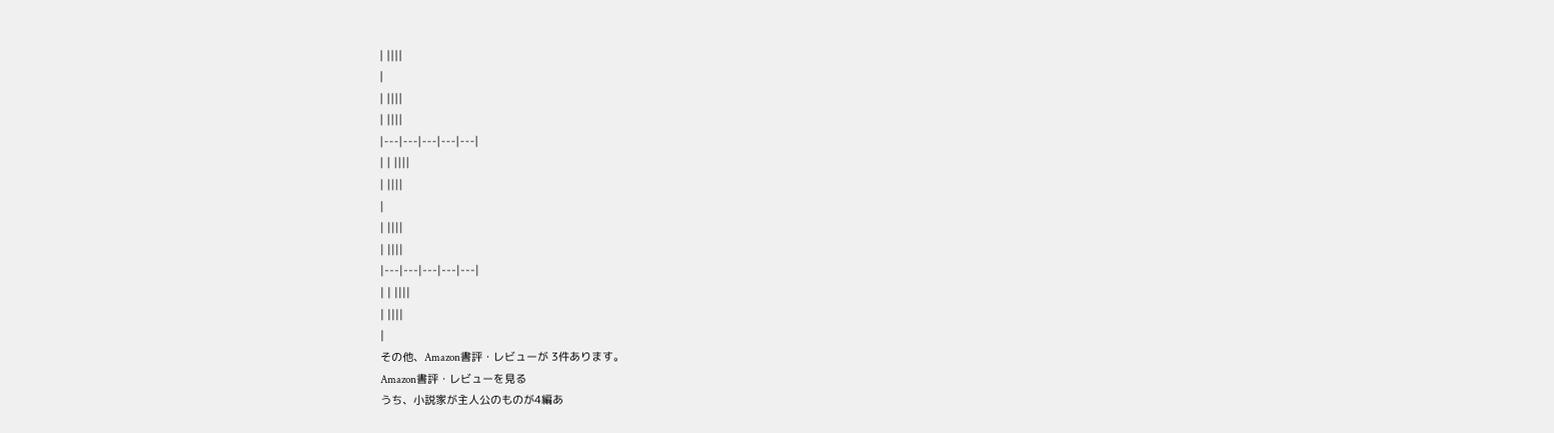| ||||
|
| ||||
| ||||
|---|---|---|---|---|
| | ||||
| ||||
|
| ||||
| ||||
|---|---|---|---|---|
| | ||||
| ||||
|
その他、Amazon書評・レビューが 3件あります。
Amazon書評・レビューを見る
うち、小説家が主人公のものが4編あ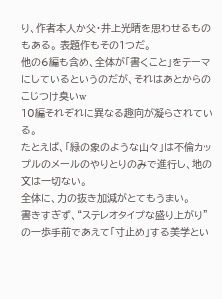り、作者本人か父・井上光晴を思わせるものもある。 表題作もその1つだ。
他の6編も含め、全体が「書くこと」をテーマにしているというのだが、それはあとからのこじつけ臭いw
10編それぞれに異なる趣向が凝らされている。
たとえば、「緑の象のような山々」は不倫カップルのメールのやりとりのみで進行し、地の文は一切ない。
全体に、力の抜き加減がとてもうまい。
書きすぎず、“ステレオタイプな盛り上がり”の一歩手前であえて「寸止め」する美学とい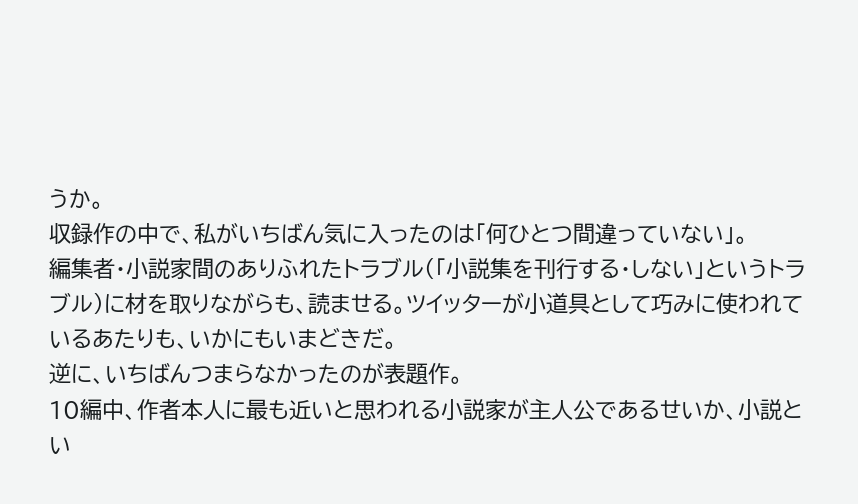うか。
収録作の中で、私がいちばん気に入ったのは「何ひとつ間違っていない」。
編集者・小説家間のありふれたトラブル(「小説集を刊行する・しない」というトラブル)に材を取りながらも、読ませる。ツイッターが小道具として巧みに使われているあたりも、いかにもいまどきだ。
逆に、いちばんつまらなかったのが表題作。
10編中、作者本人に最も近いと思われる小説家が主人公であるせいか、小説とい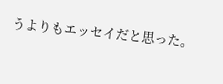うよりもエッセイだと思った。